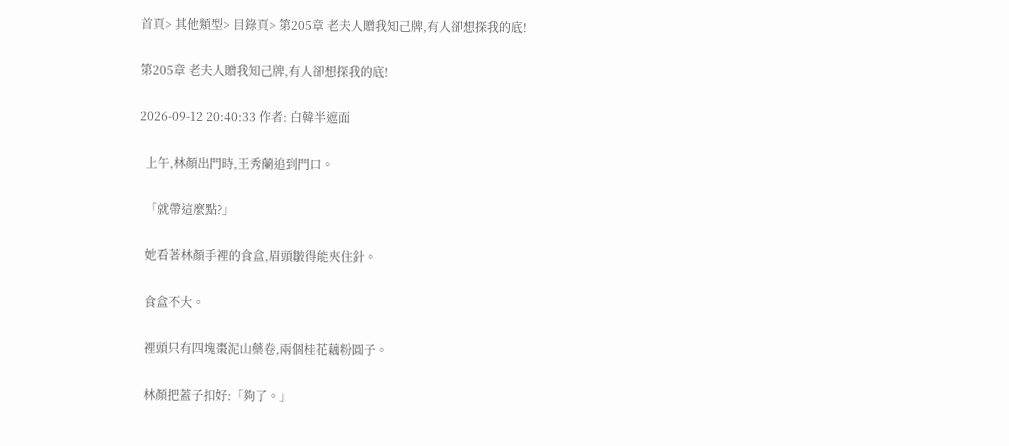首頁> 其他類型> 目錄頁> 第205章 老夫人贈我知己牌,有人卻想探我的底!

第205章 老夫人贈我知己牌,有人卻想探我的底!

2026-09-12 20:40:33 作者: 白韓半遮面

  上午,林顏出門時,王秀蘭追到門口。

  「就帶這麼點?」

  她看著林顏手裡的食盒,眉頭皺得能夾住針。

  食盒不大。

  裡頭只有四塊棗泥山藥卷,兩個桂花藕粉圓子。

  林顏把蓋子扣好:「夠了。」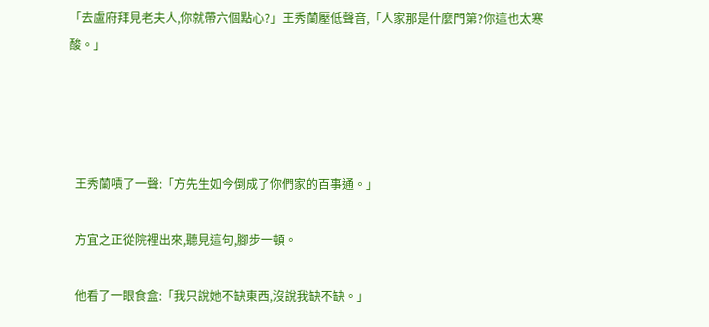「去盧府拜見老夫人,你就帶六個點心?」王秀蘭壓低聲音,「人家那是什麼門第?你這也太寒酸。」




  王秀蘭嘖了一聲:「方先生如今倒成了你們家的百事通。」

  方宜之正從院裡出來,聽見這句,腳步一頓。

  他看了一眼食盒:「我只說她不缺東西,沒說我缺不缺。」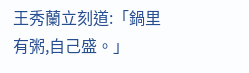王秀蘭立刻道:「鍋里有粥,自己盛。」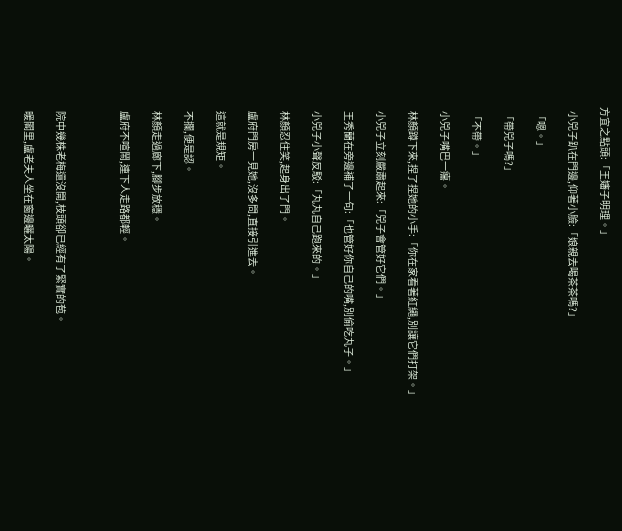方宜之點頭:「王嬸子明理。」

  小兕子趴在門邊,仰著小臉:「娘親去喝茶茶嗎?」

  「嗯。」

  「帶兕子嗎?」

  「不帶。」

  小兕子嘴巴一癟。

  林顏蹲下來,捏了捏她的小手:「你在家看著紅繩,別讓它們打架。」

  小兕子立刻嚴肅起來:「兕子會管好它們。」

  王秀蘭在旁邊補了一句:「也管好你自己的嘴,別偷吃丸子。」

  小兕子小聲反駁:「丸丸自己跑來的。」

  林顏忍住笑,起身出了門。

  盧府門房一見她,沒多問,直接引進去。

  這就是規矩。

  不攔,便是認。

  林顏走過廊下,腳步放穩。

  盧府不喧鬧,連下人走路都輕。



  院中幾株老梅還沒開,枝頭卻已經有了緊實的苞。

  暖閣里,盧老夫人坐在窗邊曬太陽。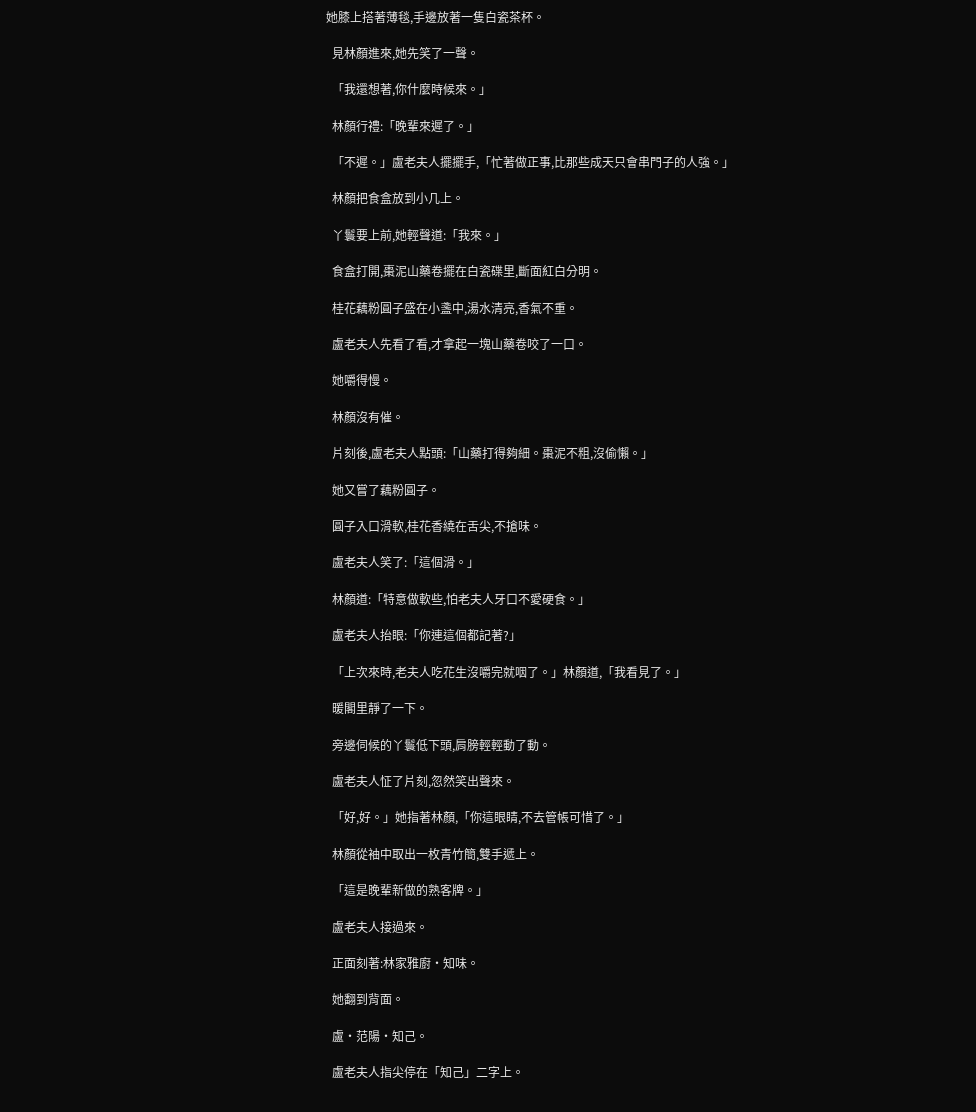她膝上搭著薄毯,手邊放著一隻白瓷茶杯。

  見林顏進來,她先笑了一聲。

  「我還想著,你什麼時候來。」

  林顏行禮:「晚輩來遲了。」

  「不遲。」盧老夫人擺擺手,「忙著做正事,比那些成天只會串門子的人強。」

  林顏把食盒放到小几上。

  丫鬟要上前,她輕聲道:「我來。」

  食盒打開,棗泥山藥卷擺在白瓷碟里,斷面紅白分明。

  桂花藕粉圓子盛在小盞中,湯水清亮,香氣不重。

  盧老夫人先看了看,才拿起一塊山藥卷咬了一口。

  她嚼得慢。

  林顏沒有催。

  片刻後,盧老夫人點頭:「山藥打得夠細。棗泥不粗,沒偷懶。」

  她又嘗了藕粉圓子。

  圓子入口滑軟,桂花香繞在舌尖,不搶味。

  盧老夫人笑了:「這個滑。」

  林顏道:「特意做軟些,怕老夫人牙口不愛硬食。」

  盧老夫人抬眼:「你連這個都記著?」

  「上次來時,老夫人吃花生沒嚼完就咽了。」林顏道,「我看見了。」

  暖閣里靜了一下。

  旁邊伺候的丫鬟低下頭,肩膀輕輕動了動。

  盧老夫人怔了片刻,忽然笑出聲來。

  「好,好。」她指著林顏,「你這眼睛,不去管帳可惜了。」

  林顏從袖中取出一枚青竹簡,雙手遞上。

  「這是晚輩新做的熟客牌。」

  盧老夫人接過來。

  正面刻著:林家雅廚·知味。

  她翻到背面。

  盧·范陽·知己。

  盧老夫人指尖停在「知己」二字上。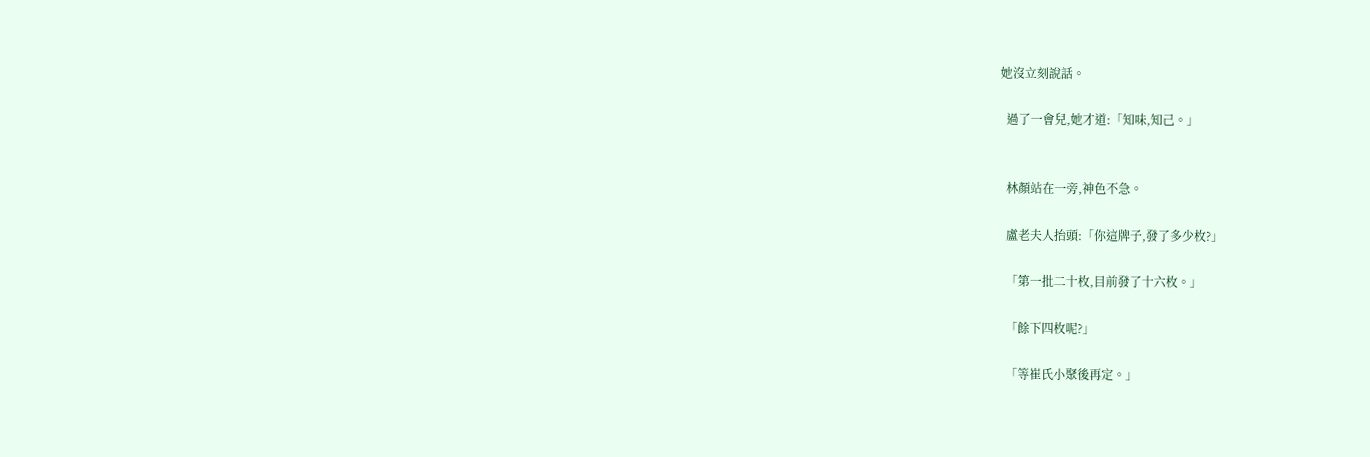她沒立刻說話。

  過了一會兒,她才道:「知味,知己。」


  林顏站在一旁,神色不急。

  盧老夫人抬頭:「你這牌子,發了多少枚?」

  「第一批二十枚,目前發了十六枚。」

  「餘下四枚呢?」

  「等崔氏小聚後再定。」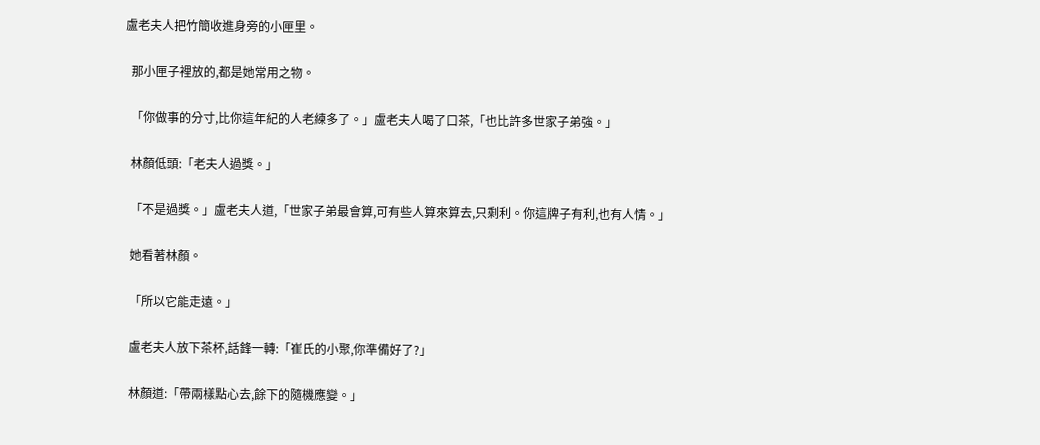盧老夫人把竹簡收進身旁的小匣里。

  那小匣子裡放的,都是她常用之物。

  「你做事的分寸,比你這年紀的人老練多了。」盧老夫人喝了口茶,「也比許多世家子弟強。」

  林顏低頭:「老夫人過獎。」

  「不是過獎。」盧老夫人道,「世家子弟最會算,可有些人算來算去,只剩利。你這牌子有利,也有人情。」

  她看著林顏。

  「所以它能走遠。」

  盧老夫人放下茶杯,話鋒一轉:「崔氏的小聚,你準備好了?」

  林顏道:「帶兩樣點心去,餘下的隨機應變。」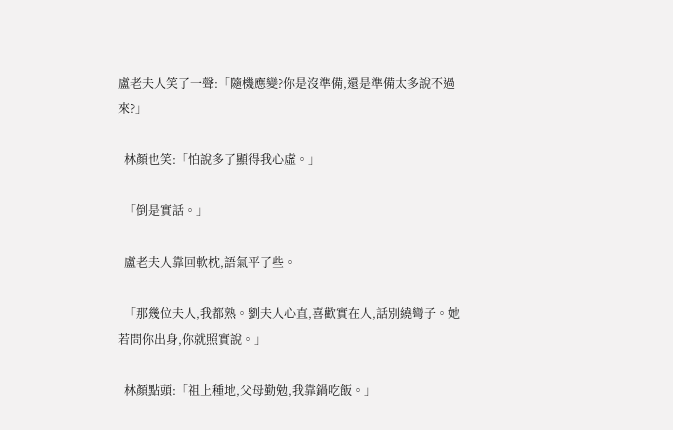盧老夫人笑了一聲:「隨機應變?你是沒準備,還是準備太多說不過來?」

  林顏也笑:「怕說多了顯得我心虛。」

  「倒是實話。」

  盧老夫人靠回軟枕,語氣平了些。

  「那幾位夫人,我都熟。劉夫人心直,喜歡實在人,話別繞彎子。她若問你出身,你就照實說。」

  林顏點頭:「祖上種地,父母勤勉,我靠鍋吃飯。」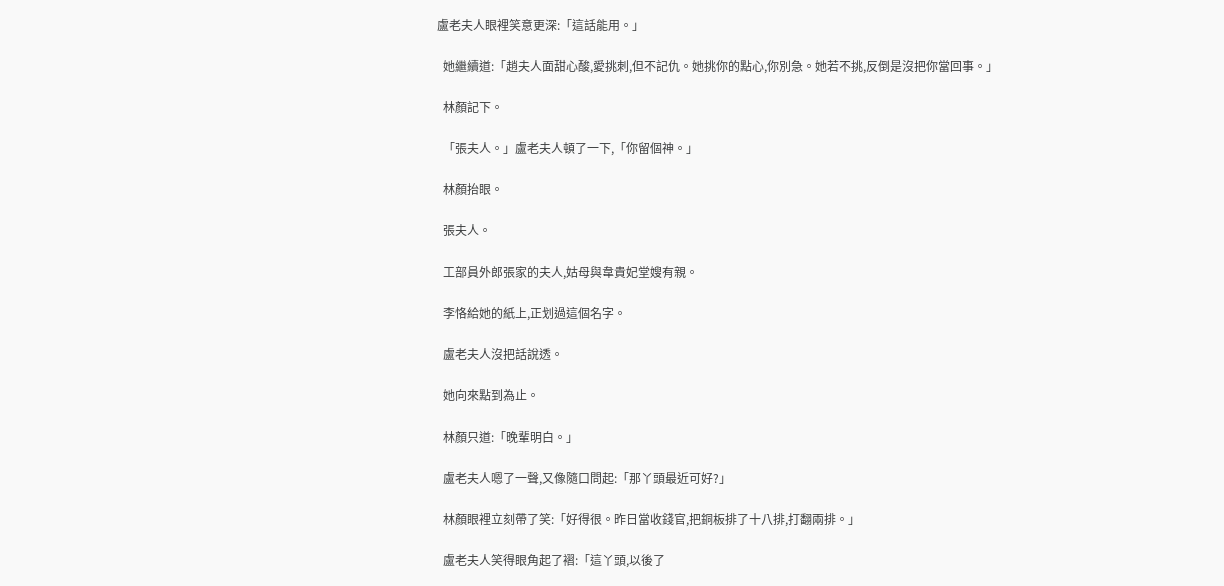盧老夫人眼裡笑意更深:「這話能用。」

  她繼續道:「趙夫人面甜心酸,愛挑刺,但不記仇。她挑你的點心,你別急。她若不挑,反倒是沒把你當回事。」

  林顏記下。

  「張夫人。」盧老夫人頓了一下,「你留個神。」

  林顏抬眼。

  張夫人。

  工部員外郎張家的夫人,姑母與韋貴妃堂嫂有親。

  李恪給她的紙上,正划過這個名字。

  盧老夫人沒把話說透。

  她向來點到為止。

  林顏只道:「晚輩明白。」

  盧老夫人嗯了一聲,又像隨口問起:「那丫頭最近可好?」

  林顏眼裡立刻帶了笑:「好得很。昨日當收錢官,把銅板排了十八排,打翻兩排。」

  盧老夫人笑得眼角起了褶:「這丫頭,以後了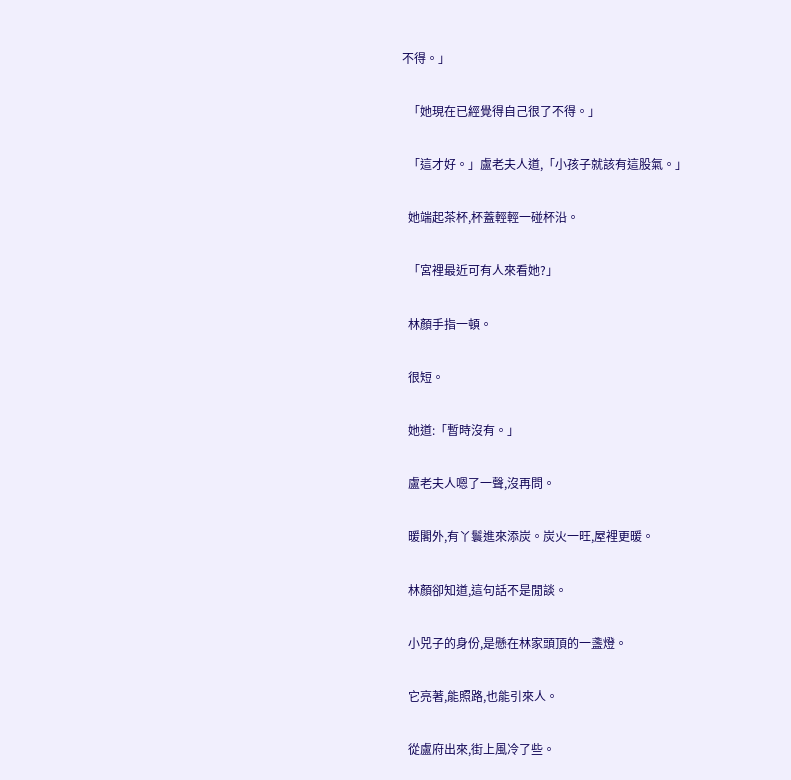不得。」

  「她現在已經覺得自己很了不得。」

  「這才好。」盧老夫人道,「小孩子就該有這股氣。」

  她端起茶杯,杯蓋輕輕一碰杯沿。

  「宮裡最近可有人來看她?」

  林顏手指一頓。

  很短。

  她道:「暫時沒有。」

  盧老夫人嗯了一聲,沒再問。

  暖閣外,有丫鬟進來添炭。炭火一旺,屋裡更暖。

  林顏卻知道,這句話不是閒談。

  小兕子的身份,是懸在林家頭頂的一盞燈。

  它亮著,能照路,也能引來人。

  從盧府出來,街上風冷了些。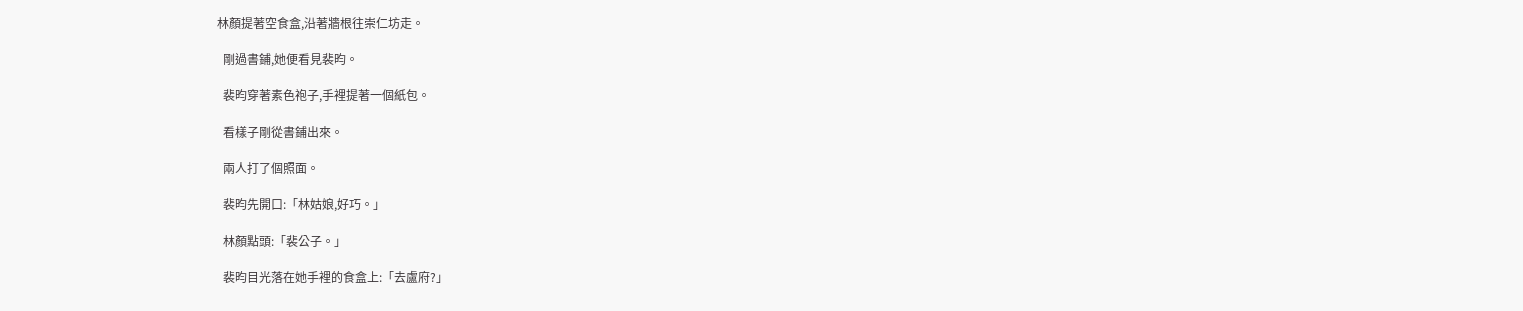林顏提著空食盒,沿著牆根往崇仁坊走。

  剛過書鋪,她便看見裴昀。

  裴昀穿著素色袍子,手裡提著一個紙包。

  看樣子剛從書鋪出來。

  兩人打了個照面。

  裴昀先開口:「林姑娘,好巧。」

  林顏點頭:「裴公子。」

  裴昀目光落在她手裡的食盒上:「去盧府?」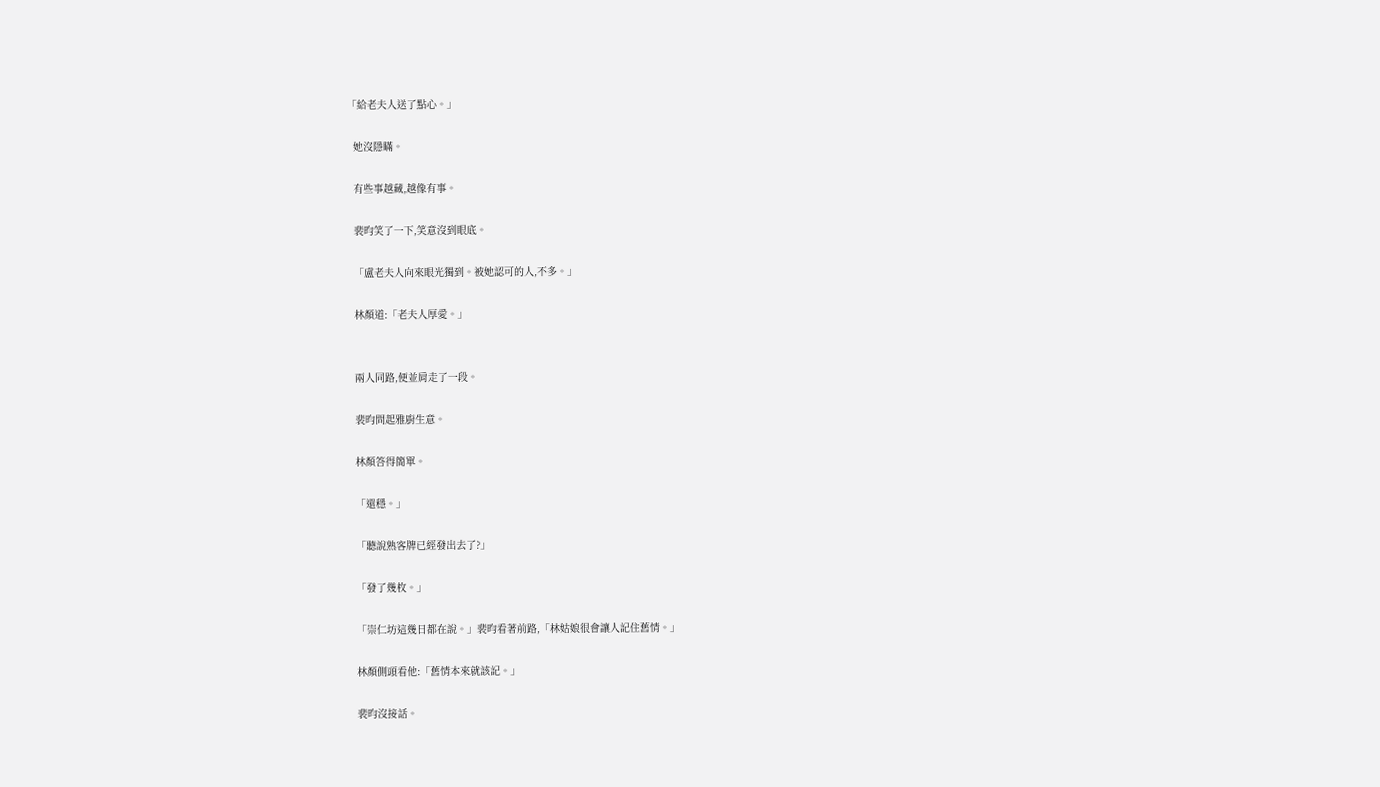「給老夫人送了點心。」

  她沒隱瞞。

  有些事越藏,越像有事。

  裴昀笑了一下,笑意沒到眼底。

  「盧老夫人向來眼光獨到。被她認可的人,不多。」

  林顏道:「老夫人厚愛。」


  兩人同路,便並肩走了一段。

  裴昀問起雅廚生意。

  林顏答得簡單。

  「還穩。」

  「聽說熟客牌已經發出去了?」

  「發了幾枚。」

  「崇仁坊這幾日都在說。」裴昀看著前路,「林姑娘很會讓人記住舊情。」

  林顏側頭看他:「舊情本來就該記。」

  裴昀沒接話。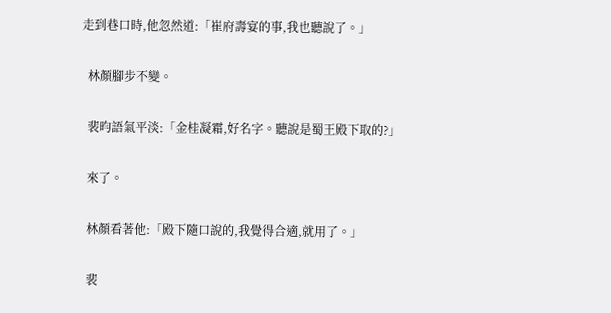走到巷口時,他忽然道:「崔府壽宴的事,我也聽說了。」

  林顏腳步不變。

  裴昀語氣平淡:「金桂凝霜,好名字。聽說是蜀王殿下取的?」

  來了。

  林顏看著他:「殿下隨口說的,我覺得合適,就用了。」

  裴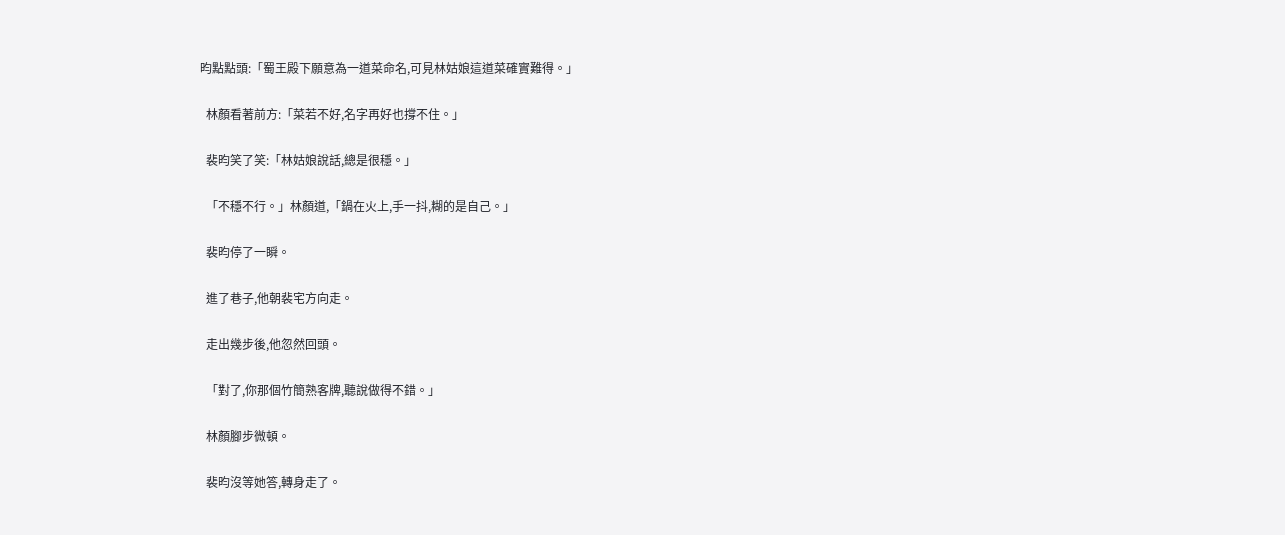昀點點頭:「蜀王殿下願意為一道菜命名,可見林姑娘這道菜確實難得。」

  林顏看著前方:「菜若不好,名字再好也撐不住。」

  裴昀笑了笑:「林姑娘說話,總是很穩。」

  「不穩不行。」林顏道,「鍋在火上,手一抖,糊的是自己。」

  裴昀停了一瞬。

  進了巷子,他朝裴宅方向走。

  走出幾步後,他忽然回頭。

  「對了,你那個竹簡熟客牌,聽說做得不錯。」

  林顏腳步微頓。

  裴昀沒等她答,轉身走了。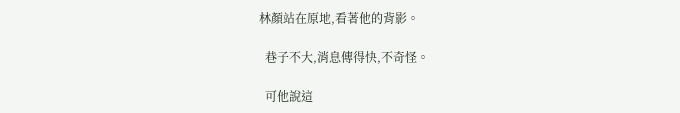林顏站在原地,看著他的背影。

  巷子不大,消息傳得快,不奇怪。

  可他說這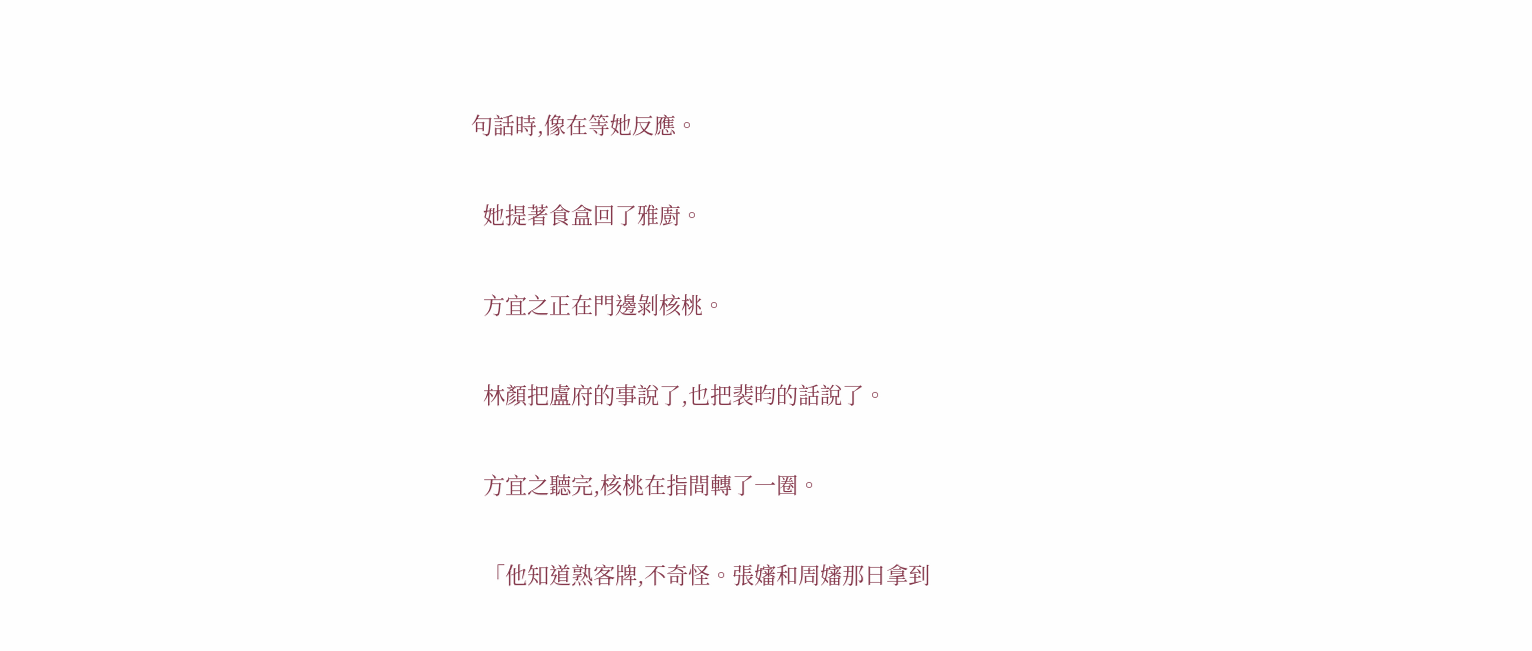句話時,像在等她反應。

  她提著食盒回了雅廚。

  方宜之正在門邊剝核桃。

  林顏把盧府的事說了,也把裴昀的話說了。

  方宜之聽完,核桃在指間轉了一圈。

  「他知道熟客牌,不奇怪。張嬸和周嬸那日拿到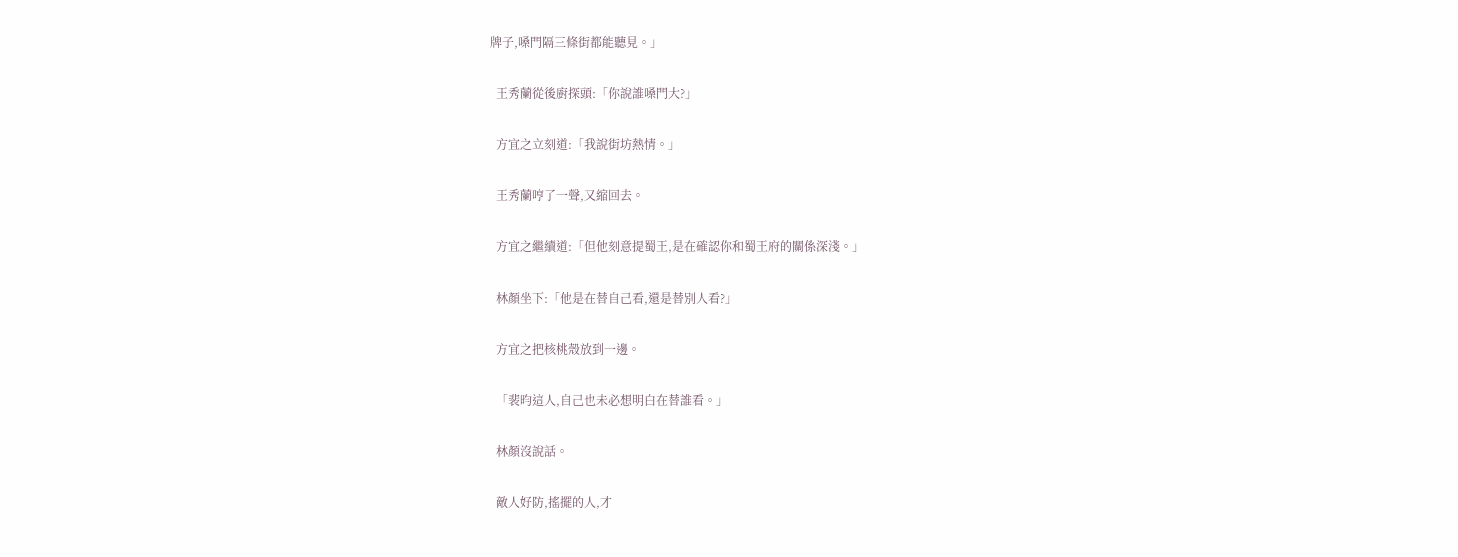牌子,嗓門隔三條街都能聽見。」

  王秀蘭從後廚探頭:「你說誰嗓門大?」

  方宜之立刻道:「我說街坊熱情。」

  王秀蘭哼了一聲,又縮回去。

  方宜之繼續道:「但他刻意提蜀王,是在確認你和蜀王府的關係深淺。」

  林顏坐下:「他是在替自己看,還是替別人看?」

  方宜之把核桃殼放到一邊。

  「裴昀這人,自己也未必想明白在替誰看。」

  林顏沒說話。

  敵人好防,搖擺的人,才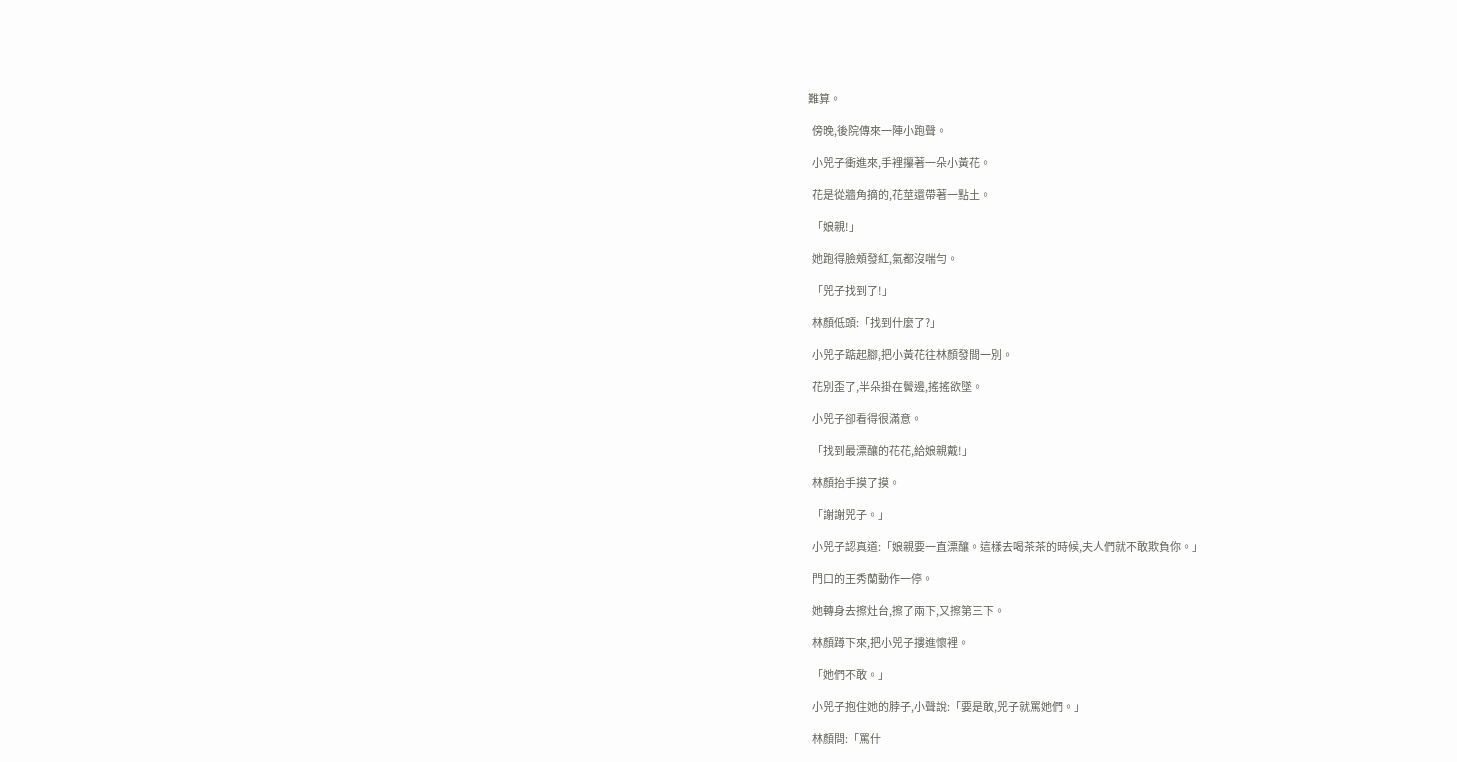難算。

  傍晚,後院傳來一陣小跑聲。

  小兕子衝進來,手裡攥著一朵小黃花。

  花是從牆角摘的,花莖還帶著一點土。

  「娘親!」

  她跑得臉頰發紅,氣都沒喘勻。

  「兕子找到了!」

  林顏低頭:「找到什麼了?」

  小兕子踮起腳,把小黃花往林顏發間一別。

  花別歪了,半朵掛在鬢邊,搖搖欲墜。

  小兕子卻看得很滿意。

  「找到最漂釀的花花,給娘親戴!」

  林顏抬手摸了摸。

  「謝謝兕子。」

  小兕子認真道:「娘親要一直漂釀。這樣去喝茶茶的時候,夫人們就不敢欺負你。」

  門口的王秀蘭動作一停。

  她轉身去擦灶台,擦了兩下,又擦第三下。

  林顏蹲下來,把小兕子摟進懷裡。

  「她們不敢。」

  小兕子抱住她的脖子,小聲說:「要是敢,兕子就罵她們。」

  林顏問:「罵什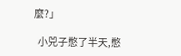麼?」

  小兕子憋了半天,憋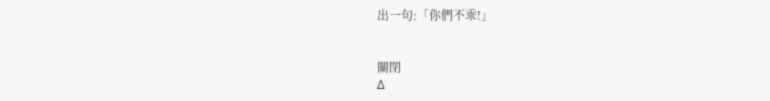出一句:「你們不乖!」


關閉
Δ